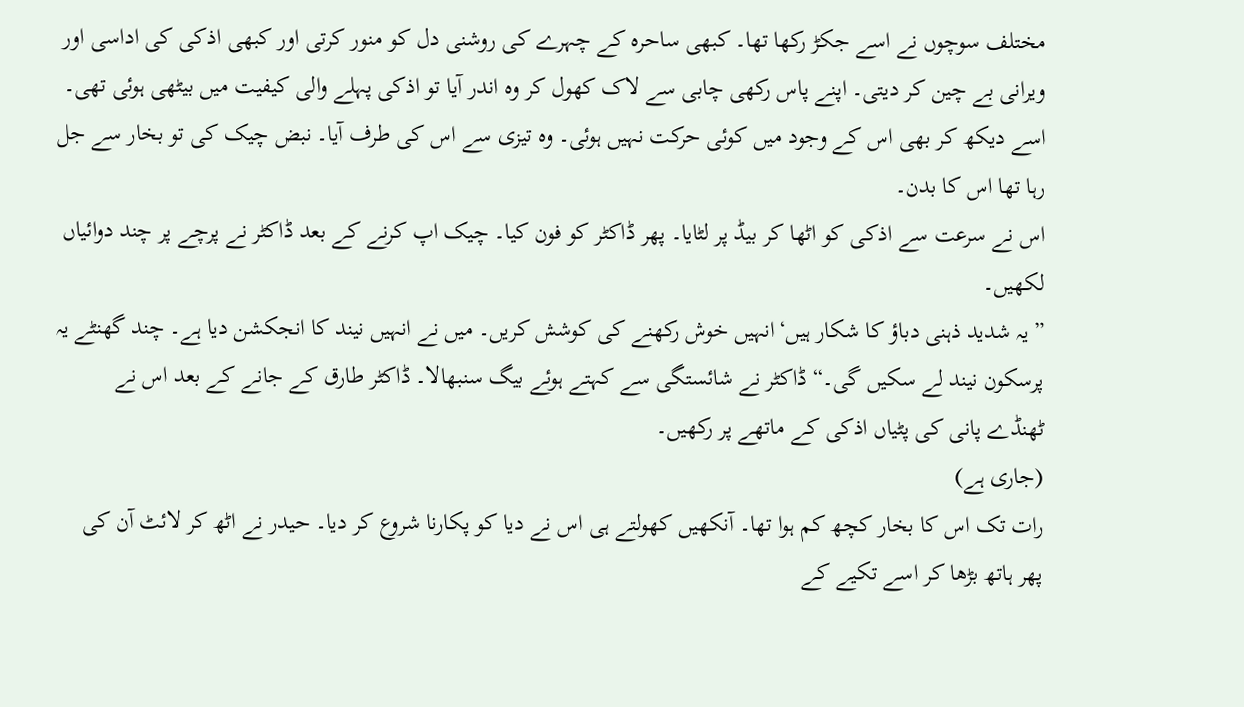مختلف سوچوں نے اسے جکڑ رکھا تھا۔ کبھی ساحرہ کے چہرے کی روشنی دل کو منور کرتی اور کبھی اذکی کی اداسی اور ویرانی بے چین کر دیتی۔ اپنے پاس رکھی چابی سے لاک کھول کر وہ اندر آیا تو اذکی پہلے والی کیفیت میں بیٹھی ہوئی تھی۔ اسے دیکھ کر بھی اس کے وجود میں کوئی حرکت نہیں ہوئی۔ وہ تیزی سے اس کی طرف آیا۔ نبض چیک کی تو بخار سے جل رہا تھا اس کا بدن۔
اس نے سرعت سے اذکی کو اٹھا کر بیڈ پر لٹایا۔ پھر ڈاکٹر کو فون کیا۔ چیک اپ کرنے کے بعد ڈاکٹر نے پرچے پر چند دوائیاں لکھیں۔
”یہ شدید ذہنی دباؤ کا شکار ہیں‘انہیں خوش رکھنے کی کوشش کریں۔ میں نے انہیں نیند کا انجکشن دیا ہے۔ چند گھنٹے یہ پرسکون نیند لے سکیں گی۔“ ڈاکٹر نے شائستگی سے کہتے ہوئے بیگ سنبھالا۔ ڈاکٹر طارق کے جانے کے بعد اس نے ٹھنڈے پانی کی پٹیاں اذکی کے ماتھے پر رکھیں۔
(جاری ہے)
رات تک اس کا بخار کچھ کم ہوا تھا۔ آنکھیں کھولتے ہی اس نے دیا کو پکارنا شروع کر دیا۔ حیدر نے اٹھ کر لائٹ آن کی پھر ہاتھ بڑھا کر اسے تکیے کے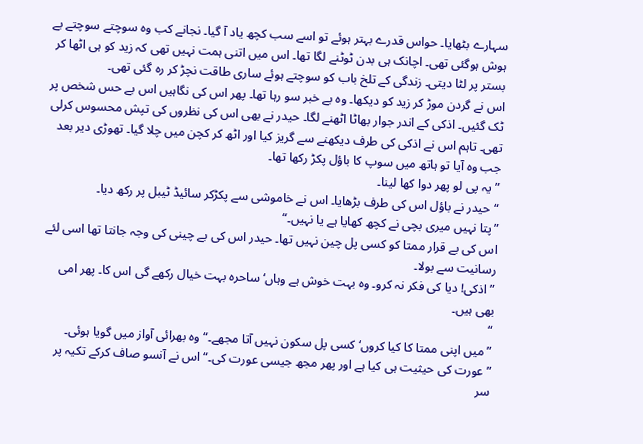سہارے بٹھایا۔ حواس قدرے بہتر ہوئے تو اسے سب کچھ یاد آ گیا۔ نجانے کب وہ سوچتے سوچتے بے ہوش ہوگئی تھی۔ اچانک ہی بدن ٹوٹنے لگا تھا۔ اس میں اتنی ہمت نہیں تھی کہ زید کو ہی اٹھا کر بستر پر لٹا دیتی۔ زندگی کے تلخ باب کو سوچتے ہوئے ساری طاقت نچڑ کر رہ گئی تھی۔
اس نے گردن موڑ کر زید کو دیکھا۔ وہ بے خبر سو رہا تھا۔ پھر اس کی نگاہیں اس بے حس شخص پر ٹک گئیں۔ اذکی کے اندر جوار بھاٹا اٹھنے لگا۔ حیدر نے بھی اس کی نظروں کی تپش محسوس کرلی تھی۔ تاہم اس نے اذکی کی طرف دیکھنے سے گریز کیا اور اٹھ کر کچن میں چلا گیا۔ تھوڑی دیر بعد جب وہ آیا تو ہاتھ میں سوپ کا باؤل پکڑ رکھا تھا۔
”یہ پی لو پھر دوا کھا لینا۔
“حیدر نے باؤل اس کی طرف بڑھایا۔ اس نے خاموشی سے پکڑکر سائیڈ ٹیبل پر رکھ دیا۔
”پتا نہیں میری بچی نے کچھ کھایا ہے یا نہیں۔“
اس کی بے قرار ممتا کو کسی پل چین نہیں تھا۔ حیدر اس کی بے چینی کی وجہ جانتا تھا اسی لئے رسانیت سے بولا۔
”اذکی! دیا کی فکر نہ کرو۔ وہ بہت خوش ہے وہاں‘ ساحرہ بہت خیال رکھے گی اس کا۔ پھر امی بھی ہیں۔
“
”میں اپنی ممتا کا کیا کروں‘ کسی پل سکون نہیں آتا مجھے۔“ وہ بھرائی آواز میں گویا ہوئی۔
”عورت کی حیثیت ہی کیا ہے اور پھر مجھ جیسی عورت کی۔“ اس نے آنسو صاف کرکے تکیہ پر سر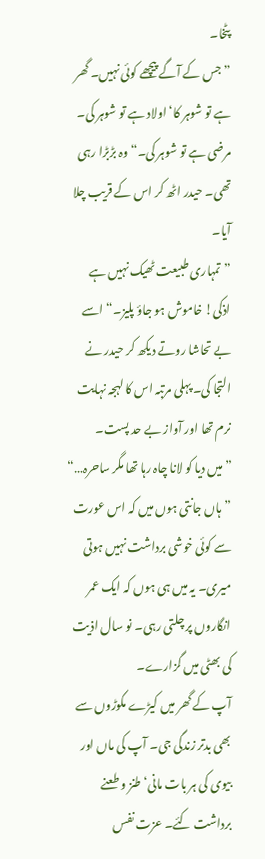پٹخا۔
”جس کے آگے پیچھے کوئی نہیں۔ گھر ہے تو شوہر کا‘ اولاد ہے تو شوہر کی۔ مرضی ہے تو شوہر کی۔“ وہ بڑبڑا رہی تھی۔ حیدر اٹھ کر اس کے قریب چلا آیا۔
”تمہاری طبیعت ٹھیک نہیں ہے اذکی! خاموش ہو جاؤ پلیز۔“ اسے بے تحاشا روتے دیکھ کر حیدر نے التجا کی۔ پہلی مرتبہ اس کا لہجہ نہایت نرم تھا اور آواز بے حد پست۔
”میں دیا کو لانا چاہ رہا تھا مگر ساحرہ…“
”ہاں جانتی ہوں میں کہ اس عورت سے کوئی خوشی برداشت نہیں ہوتی میری۔ یہ میں ہی ہوں کہ ایک عمر انگاروں پر چلتی رہی۔ نو سال اذیت کی بھٹی میں گزارے۔
آپ کے گھر میں کیڑے مکوڑوں سے بھی بدتر زندگی جی۔ آپ کی ماں اور بیوی کی ہر بات مانی‘ طنز و طعنے برداشت کئے۔ عزت نفس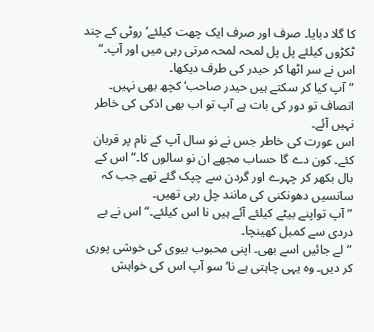کا گلا دبایا۔ صرف اور صرف ایک چھت کیلئے‘ روٹی کے چند ٹکڑوں کیلئے پل پل لمحہ لمحہ مرتی رہی میں اور آپ۔“ اس نے سر اٹھا کر حیدر کی طرف دیکھا۔
”آپ کیا کر سکتے ہیں حیدر صاحب‘کچھ بھی نہیں۔ انصاف تو دور کی بات ہے آپ تو اب بھی اذکی کی خاطر نہیں آئے۔
اس عورت کی خاطر جس نے نو سال آپ کے نام پر قربان کئے۔ کون دے گا حساب مجھے ان نو سالوں کا۔“ اس کے بال بکھر کر چہرے اور گردن سے چپک گئے تھے جب کہ سانسیں دھونکنی کی مانند چل رہی تھیں۔
”آپ تواپنے بیٹے کیلئے آئے ہیں نا اس کیلئے۔“ اس نے بے دردی سے کمبل کھینچا۔
”لے جائیں اسے بھی۔ اپنی محبوب بیوی کی خوشی پوری کر دیں۔ وہ یہی چاہتی ہے نا‘ سو آپ اس کی خواہش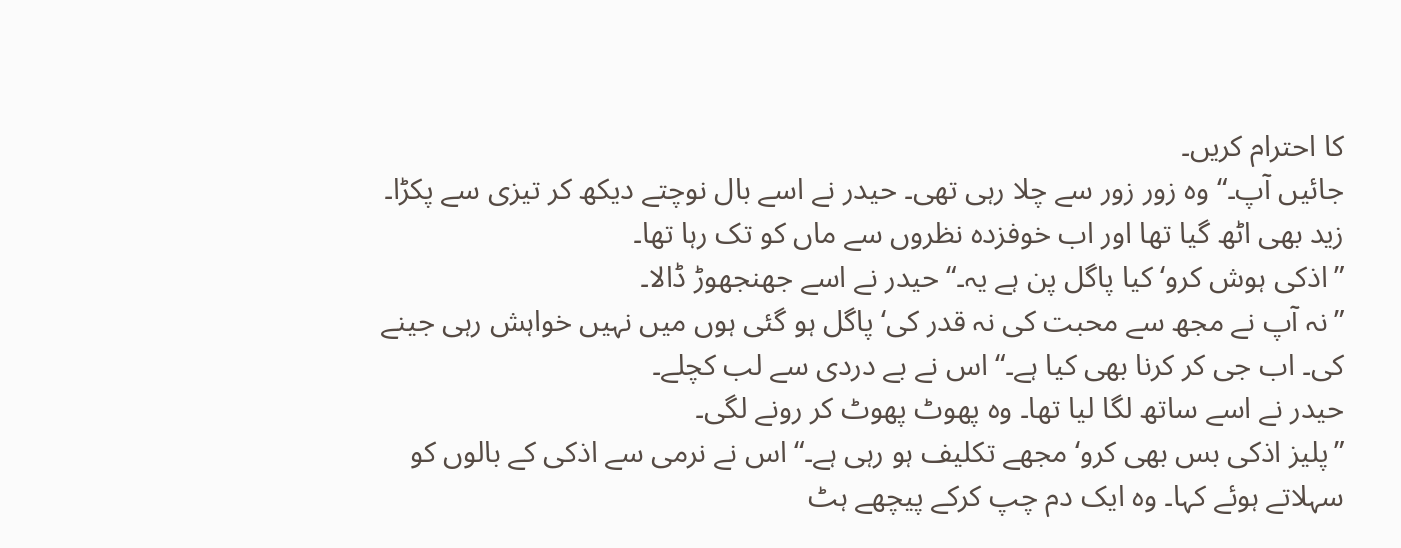کا احترام کریں۔
جائیں آپ۔“ وہ زور زور سے چلا رہی تھی۔ حیدر نے اسے بال نوچتے دیکھ کر تیزی سے پکڑا۔ زید بھی اٹھ گیا تھا اور اب خوفزدہ نظروں سے ماں کو تک رہا تھا۔
”اذکی ہوش کرو‘ کیا پاگل پن ہے یہ۔“ حیدر نے اسے جھنجھوڑ ڈالا۔
”نہ آپ نے مجھ سے محبت کی نہ قدر کی‘ پاگل ہو گئی ہوں میں نہیں خواہش رہی جینے کی۔ اب جی کر کرنا بھی کیا ہے۔“ اس نے بے دردی سے لب کچلے۔
حیدر نے اسے ساتھ لگا لیا تھا۔ وہ پھوٹ پھوٹ کر رونے لگی۔
”پلیز اذکی بس بھی کرو‘ مجھے تکلیف ہو رہی ہے۔“ اس نے نرمی سے اذکی کے بالوں کو سہلاتے ہوئے کہا۔ وہ ایک دم چپ کرکے پیچھے ہٹ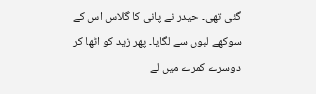گئی تھی۔ حیدر نے پانی کا گلاس اس کے سوکھے لبوں سے لگایا۔ پھر زید کو اٹھا کر دوسرے کمرے میں لے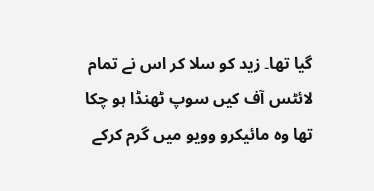گیا تھا۔ زید کو سلا کر اس نے تمام لائٹس آف کیں سوپ ٹھنڈا ہو چکا تھا وہ مائیکرو وویو میں گرم کرکے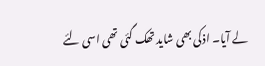لے آیا۔ اذکی بھی شاید تھک گئی تھی اسی لئے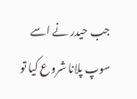جب حیدر نے اسے سوپ پلانا شروع کیا تو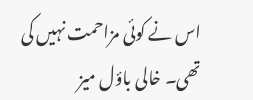اس نے کوئی مزاحمت نہیں کی تھی۔ خالی باؤل میز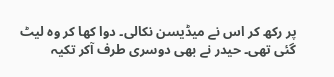پر رکھ کر اس نے میڈیسن نکالی۔ دوا کھا کر وہ لیٹ گئی تھی۔ حیدر نے بھی دوسری طرف آکر تکیہ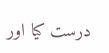درست کیا اور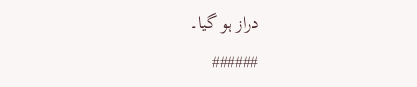دراز ہو گیا۔
######